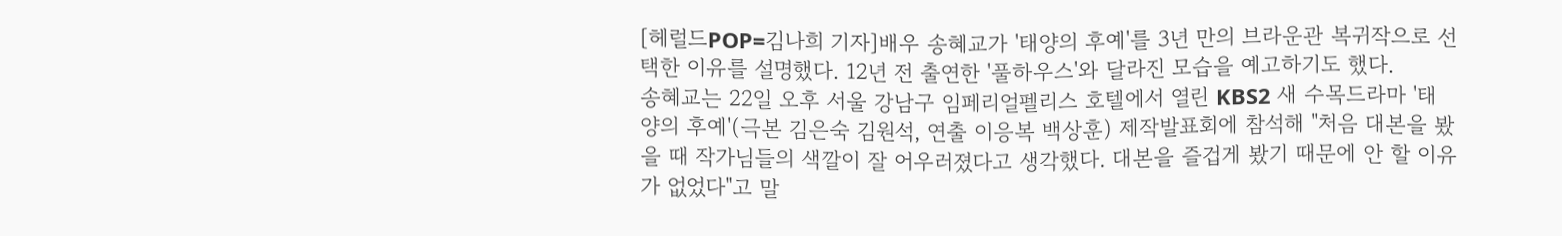[헤럴드POP=김나희 기자]배우 송혜교가 '태양의 후예'를 3년 만의 브라운관 복귀작으로 선택한 이유를 설명했다. 12년 전 출연한 '풀하우스'와 달라진 모습을 예고하기도 했다.
송혜교는 22일 오후 서울 강남구 임페리얼펠리스 호텔에서 열린 KBS2 새 수목드라마 '태양의 후예'(극본 김은숙 김원석, 연출 이응복 백상훈) 제작발표회에 참석해 "처음 대본을 봤을 때 작가님들의 색깔이 잘 어우러졌다고 생각했다. 대본을 즐겁게 봤기 때문에 안 할 이유가 없었다"고 말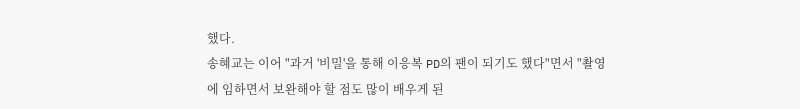했다.
송혜교는 이어 "과거 '비밀'을 통해 이응복 PD의 팬이 되기도 했다"면서 "촬영에 임하면서 보완해야 할 점도 많이 배우게 된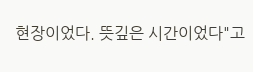현장이었다. 뜻깊은 시간이었다"고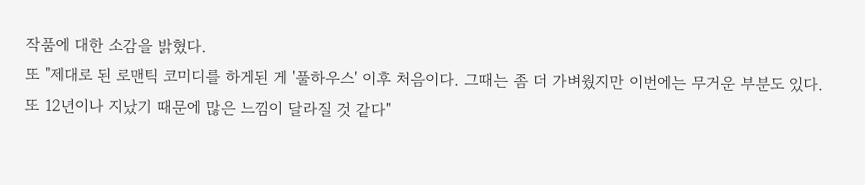작품에 대한 소감을 밝혔다.
또 "제대로 된 로맨틱 코미디를 하게된 게 '풀하우스' 이후 처음이다. 그때는 좀 더 가벼웠지만 이번에는 무거운 부분도 있다. 또 12년이나 지났기 때문에 많은 느낌이 달라질 것 같다"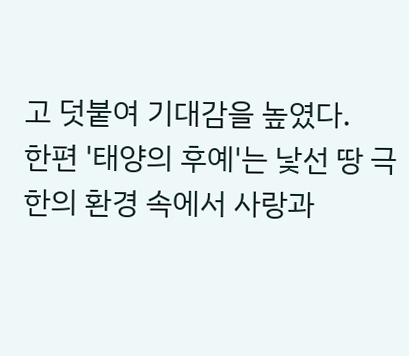고 덧붙여 기대감을 높였다.
한편 '태양의 후예'는 낯선 땅 극한의 환경 속에서 사랑과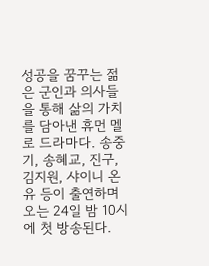성공을 꿈꾸는 젊은 군인과 의사들을 통해 삶의 가치를 담아낸 휴먼 멜로 드라마다. 송중기, 송혜교, 진구, 김지원, 샤이니 온유 등이 출연하며 오는 24일 밤 10시에 첫 방송된다.